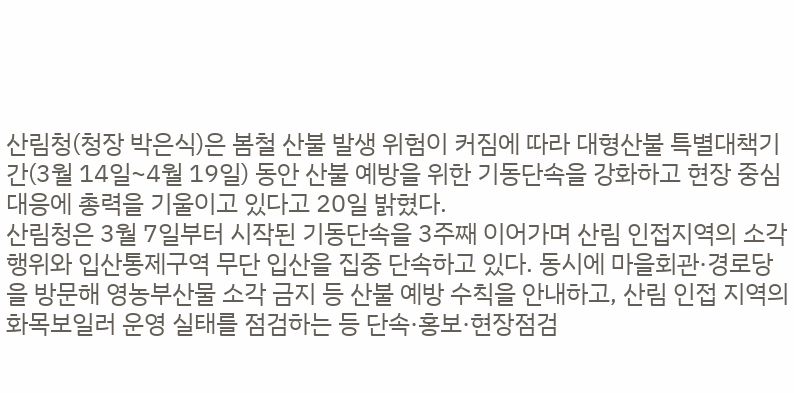산림청(청장 박은식)은 봄철 산불 발생 위험이 커짐에 따라 대형산불 특별대책기간(3월 14일~4월 19일) 동안 산불 예방을 위한 기동단속을 강화하고 현장 중심 대응에 총력을 기울이고 있다고 20일 밝혔다.
산림청은 3월 7일부터 시작된 기동단속을 3주째 이어가며 산림 인접지역의 소각 행위와 입산통제구역 무단 입산을 집중 단속하고 있다. 동시에 마을회관·경로당을 방문해 영농부산물 소각 금지 등 산불 예방 수칙을 안내하고, 산림 인접 지역의 화목보일러 운영 실태를 점검하는 등 단속·홍보·현장점검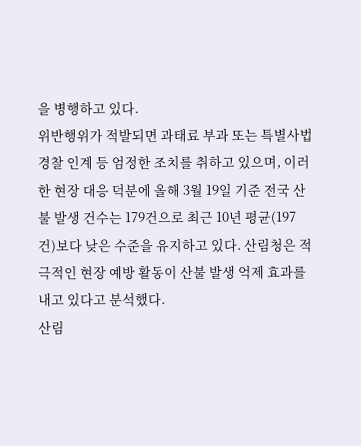을 병행하고 있다.
위반행위가 적발되면 과태료 부과 또는 특별사법경찰 인계 등 엄정한 조치를 취하고 있으며, 이러한 현장 대응 덕분에 올해 3월 19일 기준 전국 산불 발생 건수는 179건으로 최근 10년 평균(197건)보다 낮은 수준을 유지하고 있다. 산림청은 적극적인 현장 예방 활동이 산불 발생 억제 효과를 내고 있다고 분석했다.
산림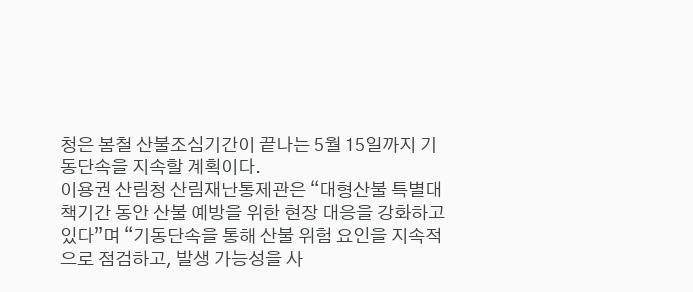청은 봄철 산불조심기간이 끝나는 5월 15일까지 기동단속을 지속할 계획이다.
이용권 산림청 산림재난통제관은 “대형산불 특별대책기간 동안 산불 예방을 위한 현장 대응을 강화하고 있다”며 “기동단속을 통해 산불 위험 요인을 지속적으로 점검하고, 발생 가능성을 사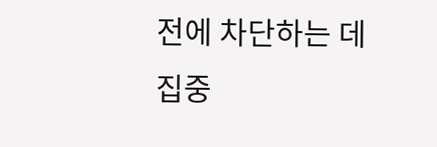전에 차단하는 데 집중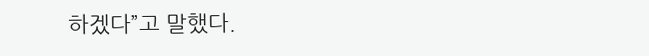하겠다”고 말했다.